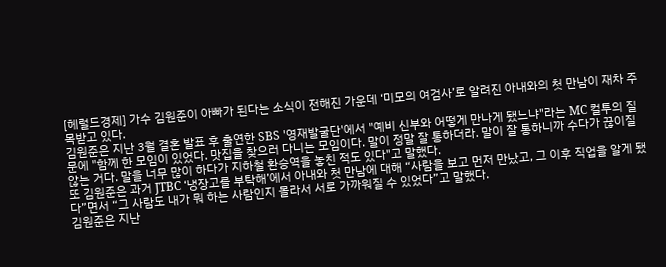[헤럴드경제] 가수 김원준이 아빠가 된다는 소식이 전해진 가운데 ‘미모의 여검사’로 알려진 아내와의 첫 만남이 재차 주목받고 있다.
김원준은 지난 3월 결혼 발표 후 출연한 SBS '영재발굴단'에서 "예비 신부와 어떻게 만나게 됐느냐"라는 MC 컬투의 질문에 "함께 한 모임이 있었다. 맛집을 찾으러 다니는 모임이다. 말이 정말 잘 통하더라. 말이 잘 통하니까 수다가 끊이질 않는 거다. 말을 너무 많이 하다가 지하철 환승역을 놓친 적도 있다"고 말했다.
또 김원준은 과거 JTBC ‘냉장고를 부탁해’에서 아내와 첫 만남에 대해 “사람을 보고 먼저 만났고, 그 이후 직업을 알게 됐다”면서 “그 사람도 내가 뭐 하는 사람인지 몰라서 서로 가까워질 수 있었다”고 말했다.
김원준은 지난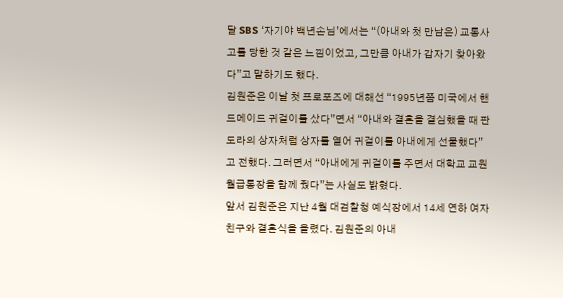달 SBS ‘자기야 백년손님’에서는 “(아내와 첫 만남은) 교통사고를 당한 것 같은 느낌이었고, 그만큼 아내가 갑자기 찾아왔다”고 말하기도 했다.
김원준은 이날 첫 프로포즈에 대해선 “1995년쯤 미국에서 핸드메이드 귀걸이를 샀다”면서 “아내와 결혼을 결심했을 때 판도라의 상자처럼 상자를 열어 귀걸이를 아내에게 선물했다”고 전했다. 그러면서 “아내에게 귀걸이를 주면서 대학교 교원 월급통장을 함께 줬다”는 사실도 밝혔다.
앞서 김원준은 지난 4월 대검찰청 예식장에서 14세 연하 여자친구와 결혼식을 올렸다. 김원준의 아내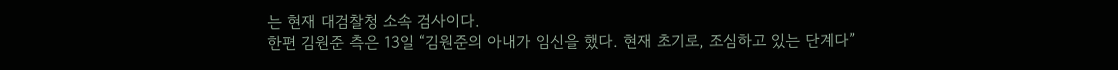는 현재 대검찰청 소속 검사이다.
한편 김원준 측은 13일 “김원준의 아내가 임신을 했다. 현재 초기로, 조심하고 있는 단계다”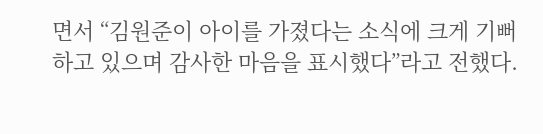면서 “김원준이 아이를 가졌다는 소식에 크게 기뻐하고 있으며 감사한 마음을 표시했다”라고 전했다.